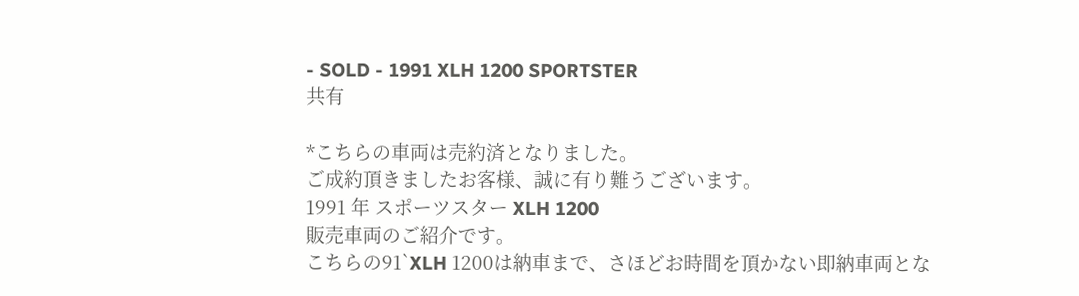- SOLD - 1991 XLH 1200 SPORTSTER
共有

*こちらの車両は売約済となりました。
ご成約頂きましたお客様、誠に有り難うございます。
1991 年 スポーツスター XLH 1200
販売車両のご紹介です。
こちらの91`XLH 1200は納車まで、さほどお時間を頂かない即納車両とな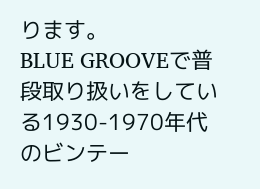ります。
BLUE GROOVEで普段取り扱いをしている1930-1970年代のビンテー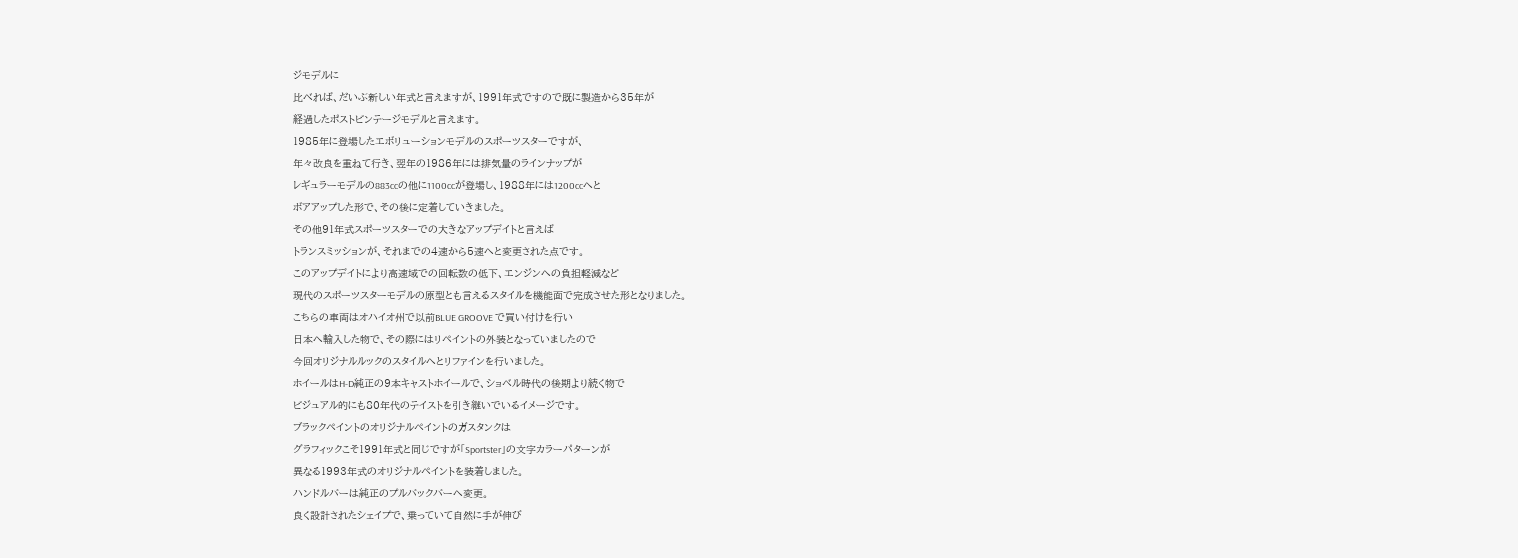ジモデルに
比べれば、だいぶ新しい年式と言えますが、1991年式ですので既に製造から35年が
経過したポストビンテージモデルと言えます。
1985年に登場したエボリューションモデルのスポーツスターですが、
年々改良を重ねて行き、翌年の1986年には排気量のラインナップが
レギュラーモデルの883ccの他に1100ccが登場し、1988年には1200ccへと
ボアアップした形で、その後に定着していきました。
その他91年式スポーツスターでの大きなアップデイトと言えば
トランスミッションが、それまでの4速から5速へと変更された点です。
このアップデイトにより高速域での回転数の低下、エンジンへの負担軽減など
現代のスポーツスターモデルの原型とも言えるスタイルを機能面で完成させた形となりました。
こちらの車両はオハイオ州で以前BLUE GROOVE で買い付けを行い
日本へ輸入した物で、その際にはリペイントの外装となっていましたので
今回オリジナルルックのスタイルへとリファインを行いました。
ホイールはH-D純正の9本キャストホイールで、ショベル時代の後期より続く物で
ビジュアル的にも80年代のテイストを引き継いでいるイメージです。
ブラックペイントのオリジナルペイントのガスタンクは
グラフィックこそ1991年式と同じですが「Sportster」の文字カラーパターンが
異なる1993年式のオリジナルペイントを装着しました。
ハンドルバーは純正のプルバックバーへ変更。
良く設計されたシェイプで、乗っていて自然に手が伸び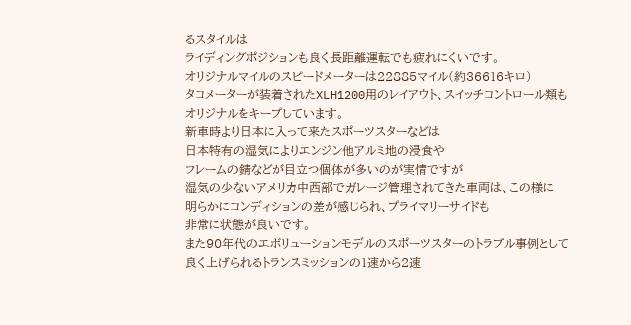るスタイルは
ライディングポジションも良く長距離運転でも疲れにくいです。
オリジナルマイルのスピードメーターは22885マイル(約36616キロ)
タコメーターが装着されたXLH1200用のレイアウト、スイッチコントロール類も
オリジナルをキープしています。
新車時より日本に入って来たスポーツスターなどは
日本特有の湿気によりエンジン他アルミ地の浸食や
フレームの錆などが目立つ個体が多いのが実情ですが
湿気の少ないアメリカ中西部でガレージ管理されてきた車両は、この様に
明らかにコンディションの差が感じられ、プライマリーサイドも
非常に状態が良いです。
また90年代のエボリューションモデルのスポーツスターのトラブル事例として
良く上げられるトランスミッションの1速から2速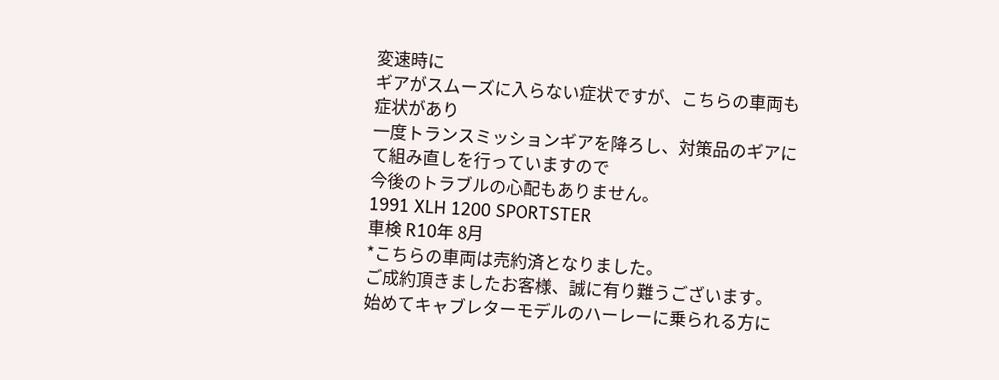変速時に
ギアがスムーズに入らない症状ですが、こちらの車両も症状があり
一度トランスミッションギアを降ろし、対策品のギアにて組み直しを行っていますので
今後のトラブルの心配もありません。
1991 XLH 1200 SPORTSTER
車検 R10年 8月
*こちらの車両は売約済となりました。
ご成約頂きましたお客様、誠に有り難うございます。
始めてキャブレターモデルのハーレーに乗られる方に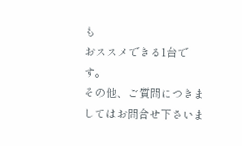も
おススメできる1台です。
その他、ご質問につきましてはお問合せ下さいま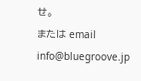せ。
または email info@bluegroove.jp